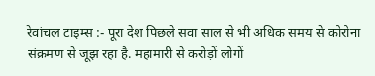रेवांचल टाइम्स :- पूरा देश पिछले सवा साल से भी अधिक समय से कोरोना संक्रमण से जूझ रहा है. महामारी से करोड़ों लोगों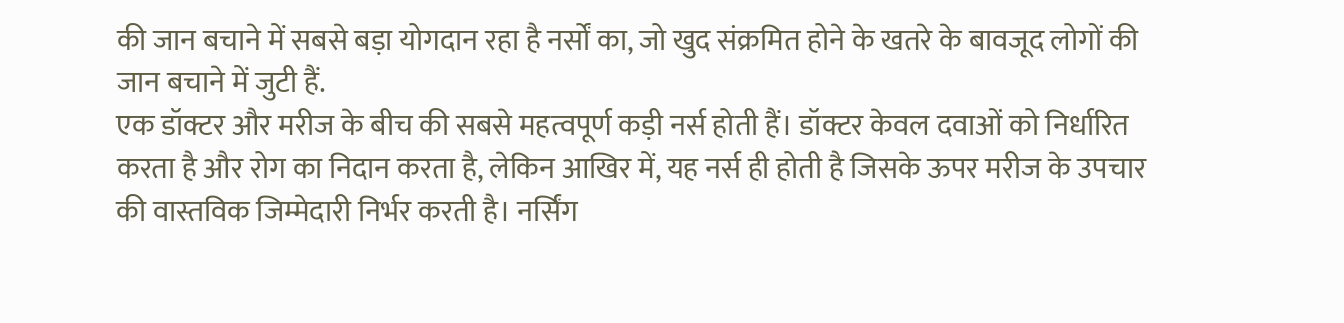की जान बचाने में सबसे बड़ा योगदान रहा है नर्सों का, जो खुद संक्रमित होने के खतरे के बावजूद लोगों की जान बचाने में जुटी हैं.
एक डॉक्टर और मरीज के बीच की सबसे महत्वपूर्ण कड़ी नर्स होती हैं। डॉक्टर केवल दवाओं को निर्धारित करता है और रोग का निदान करता है, लेकिन आखिर में, यह नर्स ही होती है जिसके ऊपर मरीज के उपचार की वास्तविक जिम्मेदारी निर्भर करती है। नर्सिंग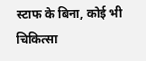स्टाफ के बिना, कोई भी चिकित्सा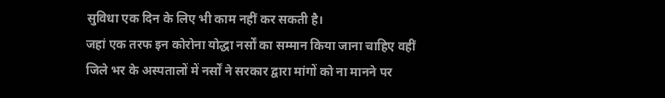सुविधा एक दिन के लिए भी काम नहीं कर सकती है।
जहां एक तरफ इन कोरोना योद्धा नर्सों का सम्मान किया जाना चाहिए वहीं जिले भर के अस्पतालों में नर्सों ने सरकार द्वारा मांगों को ना मानने पर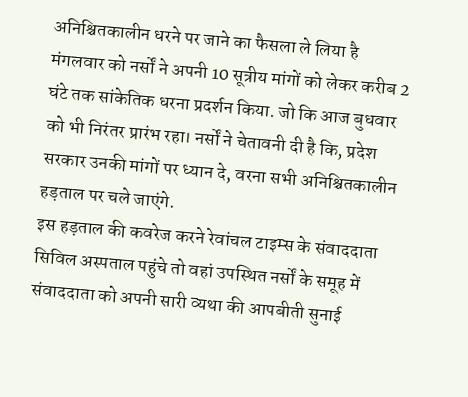अनिश्चितकालीन धरने पर जाने का फैसला ले लिया है मंगलवार को नर्सों ने अपनी 10 सूत्रीय मांगों को लेकर करीब 2 घंटे तक सांकेतिक धरना प्रदर्शन किया. जो कि आज बुधवार को भी निरंतर प्रारंभ रहा। नर्सों ने चेतावनी दी है कि, प्रदेश सरकार उनकी मांगों पर ध्यान दे, वरना सभी अनिश्चितकालीन हड़ताल पर चले जाएंगे.
इस हड़ताल की कवरेज करने रेवांचल टाइम्स के संवाददाता सिविल अस्पताल पहुंचे तो वहां उपस्थित नर्सों के समूह में संवाददाता को अपनी सारी व्यथा की आपबीती सुनाई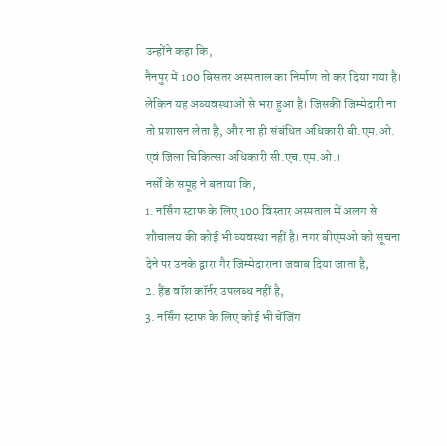उन्होंने कहा कि,
नैनपुर में 100 बिसतर अस्पताल का निर्माण तो कर दिया गया है। लेकिन यह अव्यवस्थाओं से भरा हुआ है। जिसकी जिम्मेदारी ना तो प्रशासन लेता है, और ना ही संबंधित अधिकारी बी.एम.ओ. एवं जिला चिकित्सा अधिकारी सी.एच.एम.ओ.।
नर्सों के समूह ने बताया कि,
1. नर्सिंग स्टाफ के लिए 100 विस्तार अस्पताल में अलग से शौचालय की कोई भी व्यवस्था नहीं है। नगर बीएमओ को सूचना देने पर उनके द्वारा गैर जिम्मेदाराना जवाब दिया जाता है,
2. हैंड वॉश कॉर्नर उपलब्ध नहीं है,
3. नर्सिंग स्टाफ के लिए कोई भी चेंजिंग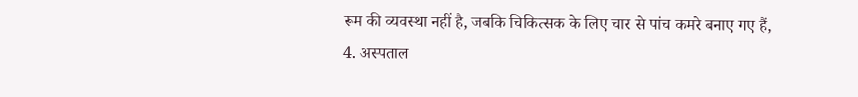रूम की व्यवस्था नहीं है, जबकि चिकित्सक के लिए चार से पांच कमरे बनाए गए हैं,
4. अस्पताल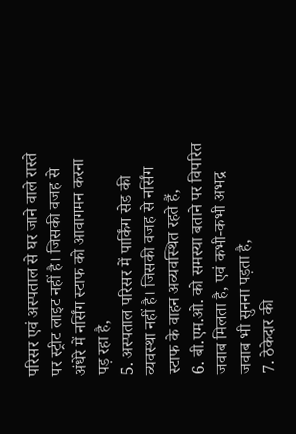परिसर एवं अस्पताल से घर जाने वाले रास्ते पर स्ट्रीट लाइट नहीं है। जिसकी वजह से अंधेरे में नर्सिंग स्टाफ को आवागमन करना पड़ रहा है,
5. अस्पताल परिसर में पार्किंग सेड की व्यवस्था नहीं है। जिसकी वजह से नर्सिंग स्टाफ के वाहन अव्यवस्थित रहते हैं,
6. बी.एम.ओ. को समस्या बताने पर विपरित जवाब मिलता है, एवं कभी-कभी अभद्र जवाब भी सुनना पड़ता है,
7. ठेकेदार की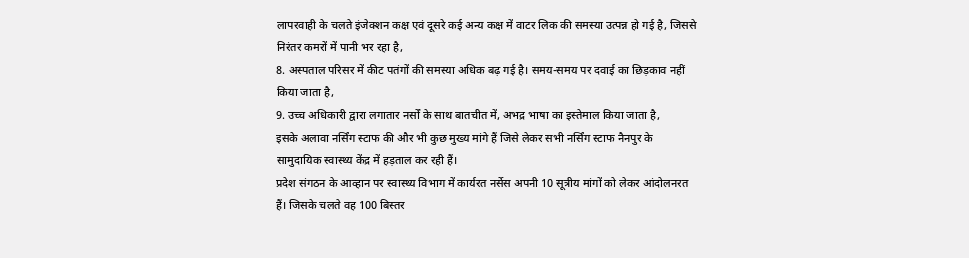लापरवाही के चलते इंजेक्शन कक्ष एवं दूसरे कई अन्य कक्ष में वाटर लिक की समस्या उत्पन्न हो गई है, जिससे निरंतर कमरों में पानी भर रहा है,
8. अस्पताल परिसर में कीट पतंगों की समस्या अधिक बढ़ गई है। समय-समय पर दवाई का छिड़काव नहीं किया जाता है,
9. उच्च अधिकारी द्वारा लगातार नर्सों के साथ बातचीत में, अभद्र भाषा का इस्तेमाल किया जाता है,
इसके अलावा नर्सिंग स्टाफ की और भी कुछ मुख्य मांगे हैं जिसे लेकर सभी नर्सिंग स्टाफ नैनपुर के सामुदायिक स्वास्थ्य केंद्र में हड़ताल कर रही हैं।
प्रदेश संगठन के आव्हान पर स्वास्थ्य विभाग में कार्यरत नर्सेस अपनी 10 सूत्रीय मांगों को लेकर आंदोलनरत हैं। जिसके चलते वह 100 बिस्तर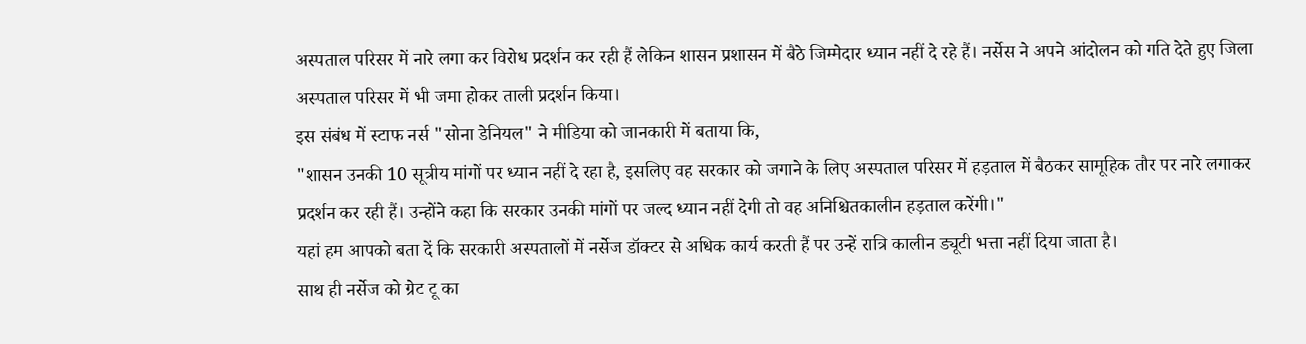अस्पताल परिसर में नारे लगा कर विरोध प्रदर्शन कर रही हैं लेकिन शासन प्रशासन में बैठे जिम्मेदार ध्यान नहीं दे रहे हैं। नर्सेस ने अपने आंदोलन को गति देते हुए जिला अस्पताल परिसर में भी जमा होकर ताली प्रदर्शन किया।
इस संबंध में स्टाफ नर्स "सोना डेनियल" ने मीडिया को जानकारी में बताया कि,
"शासन उनकी 10 सूत्रीय मांगों पर ध्यान नहीं दे रहा है, इसलिए वह सरकार को जगाने के लिए अस्पताल परिसर में हड़ताल में बैठकर सामूहिक तौर पर नारे लगाकर प्रदर्शन कर रही हैं। उन्होंने कहा कि सरकार उनकी मांगों पर जल्द ध्यान नहीं देगी तो वह अनिश्चितकालीन हड़ताल करेंगी।"
यहां हम आपको बता दें कि सरकारी अस्पतालों में नर्सेज डॉक्टर से अधिक कार्य करती हैं पर उन्हें रात्रि कालीन ड्यूटी भत्ता नहीं दिया जाता है।
साथ ही नर्सेज को ग्रेट टू का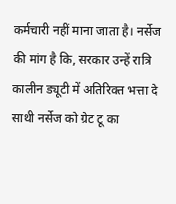कर्मचारी नहीं माना जाता है। नर्सेज की मांग है कि, सरकार उन्हें रात्रि कालीन ड्यूटी में अतिरिक्त भत्ता दे साथी नर्सेज को ग्रेट टू का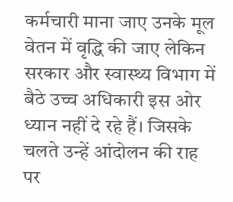कर्मचारी माना जाए उनके मूल वेतन में वृद्धि की जाए लेकिन सरकार और स्वास्थ्य विभाग में बैठे उच्च अधिकारी इस ओर ध्यान नहीं दे रहे हैं। जिसके चलते उन्हें आंदोलन की राह पर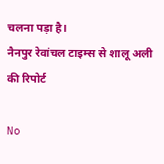चलना पड़ा है।
नैनपुर रेवांचल टाइम्स से शालू अली की रिपोर्ट

No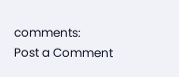comments:
Post a Comment